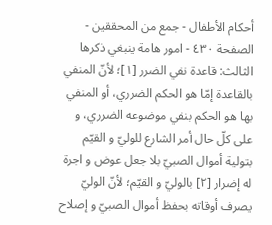أحكام الأطفال - جمع من المحققين - الصفحة ٤٣٠ - امور هامة ينبغي ذكرها
الثالث: قاعدة نفي الضرر [١]؛ لأنّ المنفي بالقاعدة إمّا هو الحكم الضرري، أو المنفي بها هو الحكم بنفي موضوعه الضرري، و على كلّ حال أمر الشارع للوليّ و القيّم بتولية أموال الصبيّ بلا جعل عوض و اجرة له إضرار [٢] بالوليّ و القيّم؛ لأنّ الوليّ يصرف أوقاته بحفظ أموال الصبيّ و إصلاح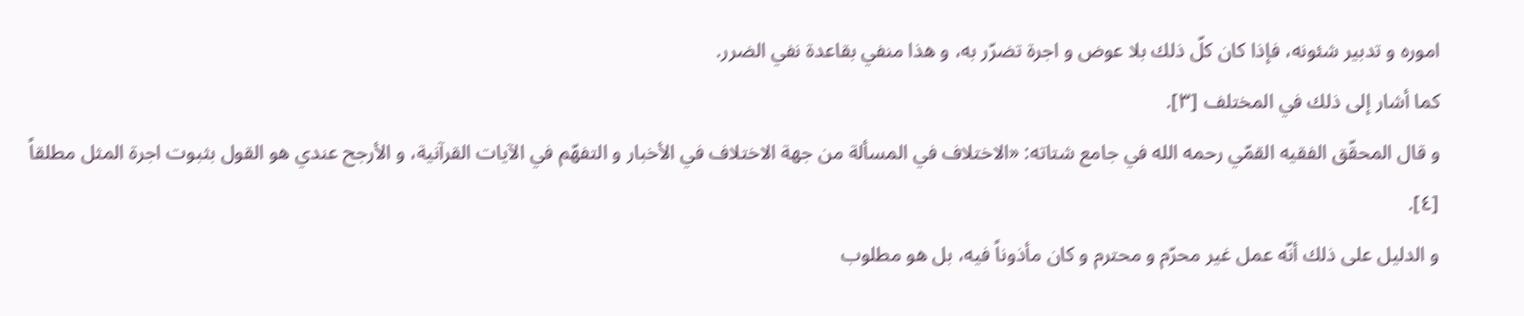اموره و تدبير شئونه، فإذا كان كلّ ذلك بلا عوض و اجرة تضرّر به، و هذا منفي بقاعدة نفي الضرر.
كما أشار إلى ذلك في المختلف [٣].
و قال المحقّق الفقيه القمّي رحمه الله في جامع شتاته: «الاختلاف في المسألة من جهة الاختلاف في الأخبار و التفهّم في الآيات القرآنية، و الأرجح عندي هو القول بثبوت اجرة المثل مطلقاً [٤].
و الدليل على ذلك أنّه عمل غير محرّم و محترم و كان مأذوناً فيه، بل هو مطلوب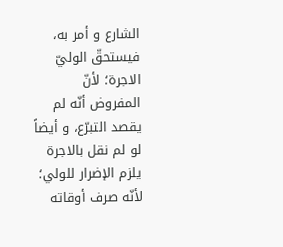الشارع و أمر به، فيستحقّ الوليّ الاجرة؛ لأنّ المفروض أنّه لم يقصد التبرّع، و أيضاً لو لم نقل بالاجرة يلزم الإضرار للولي؛ لأنّه صرف أوقاته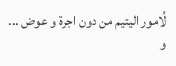لُامور اليتيم من دون اجرة و عوض ... و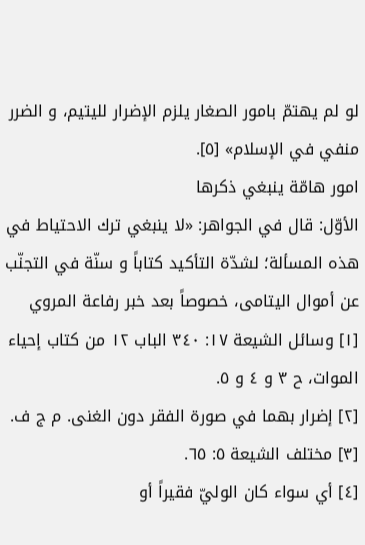لو لم يهتمّ بامور الصغار يلزم الإضرار لليتيم، و الضرر منفي في الإسلام» [٥].
امور هامّة ينبغي ذكرها
الأوّل: قال في الجواهر: «لا ينبغي ترك الاحتياط في هذه المسألة؛ لشدّة التأكيد كتاباً و سنّة في التجنّب عن أموال اليتامى، خصوصاً بعد خبر رفاعة المروي
[١] وسائل الشيعة ١٧: ٣٤٠ الباب ١٢ من كتاب إحياء الموات، ح ٣ و ٤ و ٥.
[٢] إضرار بهما في صورة الفقر دون الغنى. م ج ف.
[٣] مختلف الشيعة ٥: ٦٥.
[٤] أي سواء كان الوليّ فقيراً أو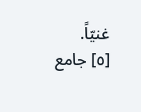غنيّاً.
[٥] جامع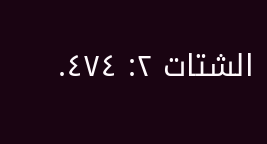الشتات ٢: ٤٧٤.